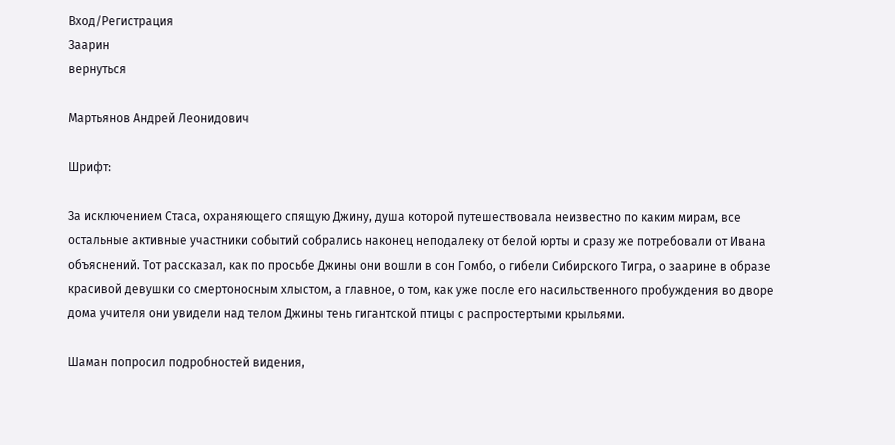Вход/Регистрация
Заарин
вернуться

Мартьянов Андрей Леонидович

Шрифт:

За исключением Стаса, охраняющего спящую Джину, душа которой путешествовала неизвестно по каким мирам, все остальные активные участники событий собрались наконец неподалеку от белой юрты и сразу же потребовали от Ивана объяснений. Тот рассказал, как по просьбе Джины они вошли в сон Гомбо, о гибели Сибирского Тигра, о заарине в образе красивой девушки со смертоносным хлыстом, а главное, о том, как уже после его насильственного пробуждения во дворе дома учителя они увидели над телом Джины тень гигантской птицы с распростертыми крыльями.

Шаман попросил подробностей видения,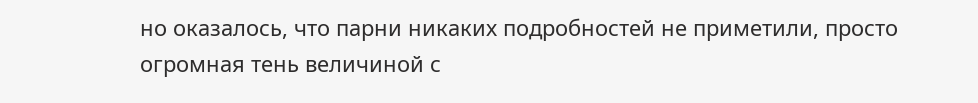но оказалось, что парни никаких подробностей не приметили, просто огромная тень величиной с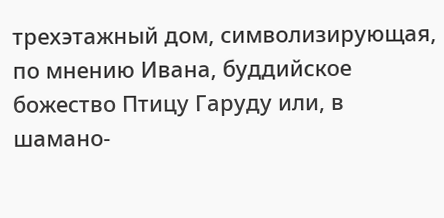трехэтажный дом, символизирующая, по мнению Ивана, буддийское божество Птицу Гаруду или, в шамано-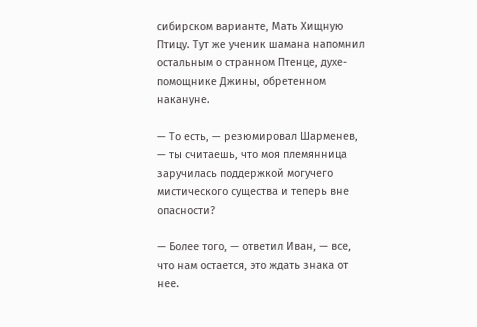сибирском варианте, Мать Хищную Птицу. Тут же ученик шамана напомнил остальным о странном Птенце, духе-помощнике Джины, обретенном накануне.

— То есть, — резюмировал Шарменев, — ты считаешь, что моя племянница заручилась поддержкой могучего мистического существа и теперь вне опасности?

— Более того, — ответил Иван, — все, что нам остается, это ждать знака от нее.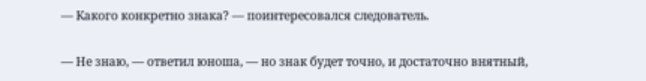— Какого конкретно знака? — поинтересовался следователь.

— Не знаю, — ответил юноша, — но знак будет точно, и достаточно внятный,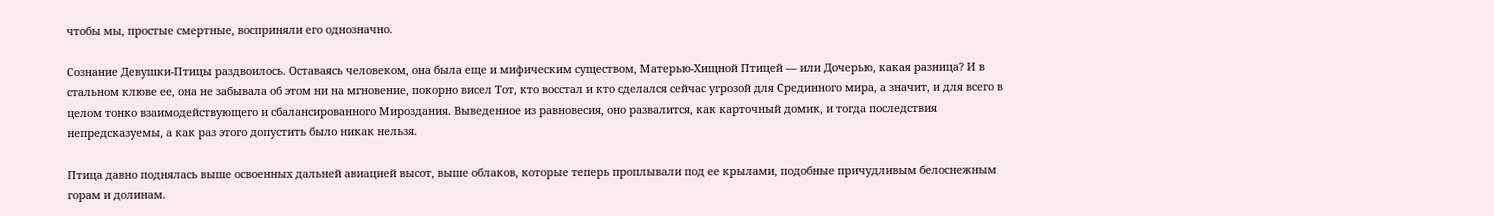чтобы мы, простые смертные, восприняли его однозначно.

Сознание Девушки-Птицы раздвоилось. Оставаясь человеком, она была еще и мифическим существом, Матерью-Хищной Птицей — или Дочерью, какая разница? И в стальном клюве ее, она не забывала об этом ни на мгновение, покорно висел Тот, кто восстал и кто сделался сейчас угрозой для Срединного мира, а значит, и для всего в целом тонко взаимодействующего и сбалансированного Мироздания. Выведенное из равновесия, оно развалится, как карточный домик, и тогда последствия непредсказуемы, а как раз этого допустить было никак нельзя.

Птица давно поднялась выше освоенных дальней авиацией высот, выше облаков, которые теперь проплывали под ее крылами, подобные причудливым белоснежным горам и долинам.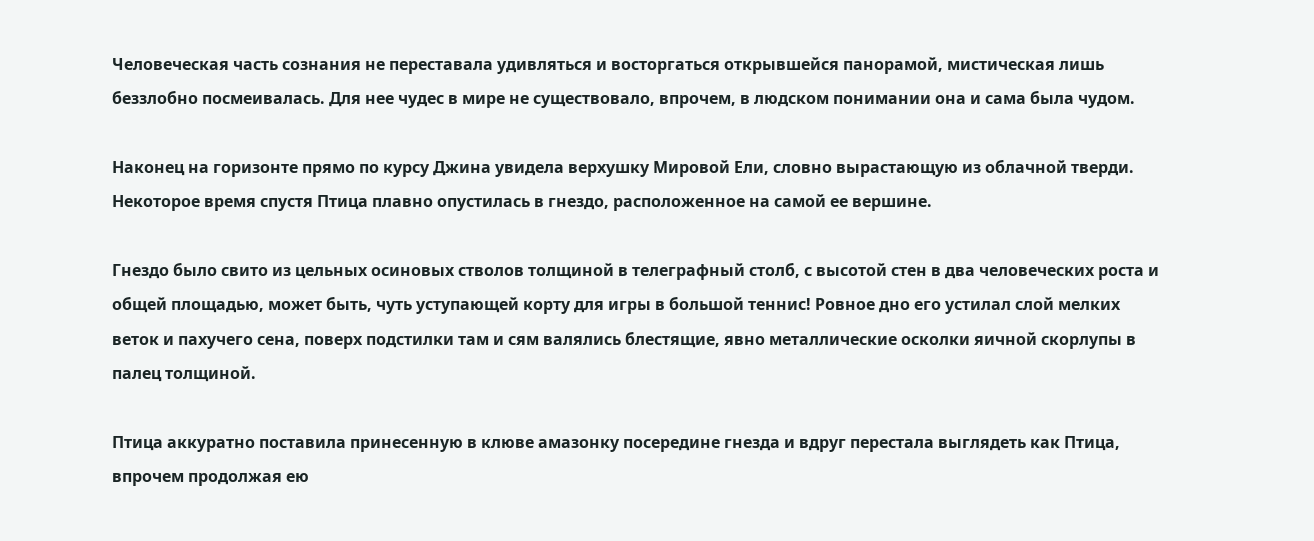Человеческая часть сознания не переставала удивляться и восторгаться открывшейся панорамой, мистическая лишь беззлобно посмеивалась. Для нее чудес в мире не существовало, впрочем, в людском понимании она и сама была чудом.

Наконец на горизонте прямо по курсу Джина увидела верхушку Мировой Ели, словно вырастающую из облачной тверди. Некоторое время спустя Птица плавно опустилась в гнездо, расположенное на самой ее вершине.

Гнездо было свито из цельных осиновых стволов толщиной в телеграфный столб, с высотой стен в два человеческих роста и общей площадью, может быть, чуть уступающей корту для игры в большой теннис! Ровное дно его устилал слой мелких веток и пахучего сена, поверх подстилки там и сям валялись блестящие, явно металлические осколки яичной скорлупы в палец толщиной.

Птица аккуратно поставила принесенную в клюве амазонку посередине гнезда и вдруг перестала выглядеть как Птица, впрочем продолжая ею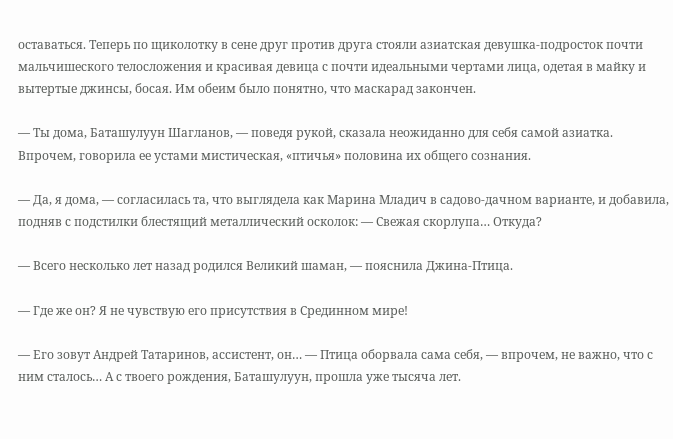оставаться. Теперь по щиколотку в сене друг против друга стояли азиатская девушка-подросток почти мальчишеского телосложения и красивая девица с почти идеальными чертами лица, одетая в майку и вытертые джинсы, босая. Им обеим было понятно, что маскарад закончен.

— Ты дома, Баташулуун Шагланов, — поведя рукой, сказала неожиданно для себя самой азиатка. Впрочем, говорила ее устами мистическая, «птичья» половина их общего сознания.

— Да, я дома, — согласилась та, что выглядела как Марина Младич в садово-дачном варианте, и добавила, подняв с подстилки блестящий металлический осколок: — Свежая скорлупа… Откуда?

— Всего несколько лет назад родился Великий шаман, — пояснила Джина-Птица.

— Где же он? Я не чувствую его присутствия в Срединном мире!

— Его зовут Андрей Татаринов, ассистент, он… — Птица оборвала сама себя, — впрочем, не важно, что с ним сталось… А с твоего рождения, Баташулуун, прошла уже тысяча лет.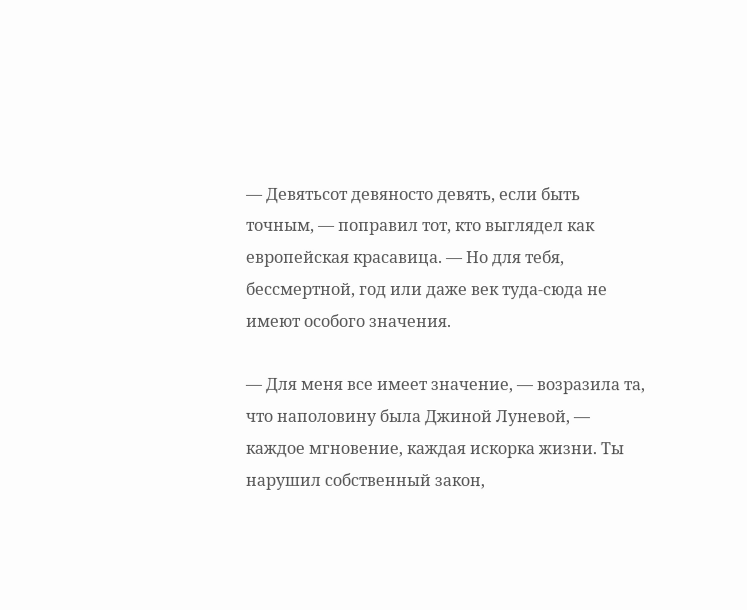— Девятьсот девяносто девять, если быть точным, — поправил тот, кто выглядел как европейская красавица. — Но для тебя, бессмертной, год или даже век туда-сюда не имеют особого значения.

— Для меня все имеет значение, — возразила та, что наполовину была Джиной Луневой, — каждое мгновение, каждая искорка жизни. Ты нарушил собственный закон,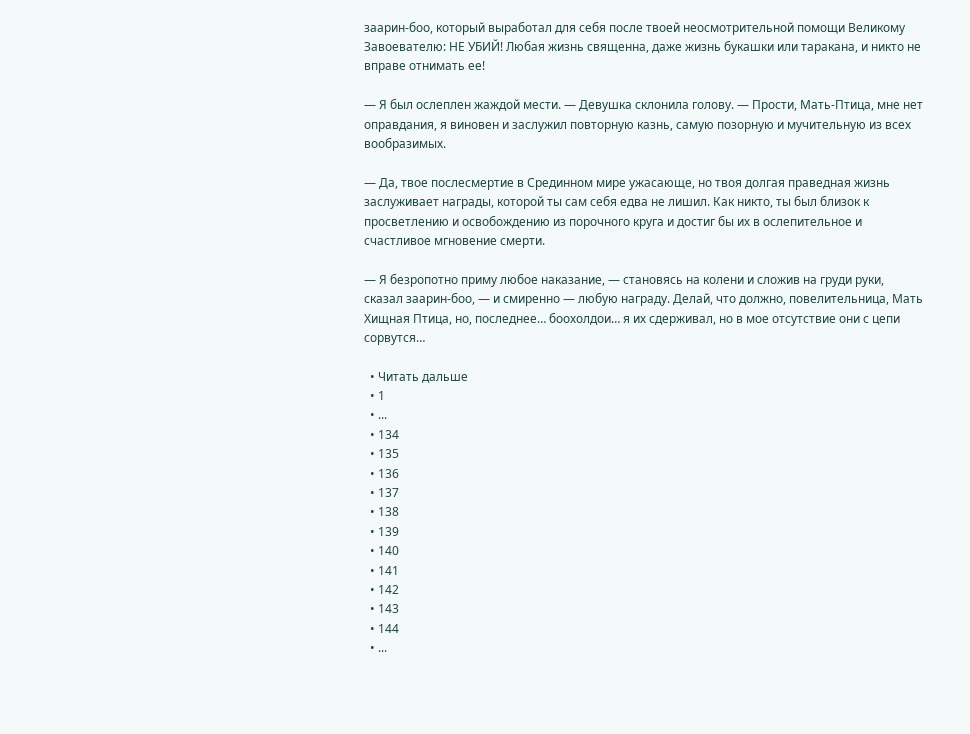заарин-боо, который выработал для себя после твоей неосмотрительной помощи Великому Завоевателю: НЕ УБИЙ! Любая жизнь священна, даже жизнь букашки или таракана, и никто не вправе отнимать ее!

— Я был ослеплен жаждой мести. — Девушка склонила голову. — Прости, Мать-Птица, мне нет оправдания, я виновен и заслужил повторную казнь, самую позорную и мучительную из всех вообразимых.

— Да, твое послесмертие в Срединном мире ужасающе, но твоя долгая праведная жизнь заслуживает награды, которой ты сам себя едва не лишил. Как никто, ты был близок к просветлению и освобождению из порочного круга и достиг бы их в ослепительное и счастливое мгновение смерти.

— Я безропотно приму любое наказание, — становясь на колени и сложив на груди руки, сказал заарин-боо, — и смиренно — любую награду. Делай, что должно, повелительница, Мать Хищная Птица, но, последнее… боохолдои… я их сдерживал, но в мое отсутствие они с цепи сорвутся…

  • Читать дальше
  • 1
  • ...
  • 134
  • 135
  • 136
  • 137
  • 138
  • 139
  • 140
  • 141
  • 142
  • 143
  • 144
  • ...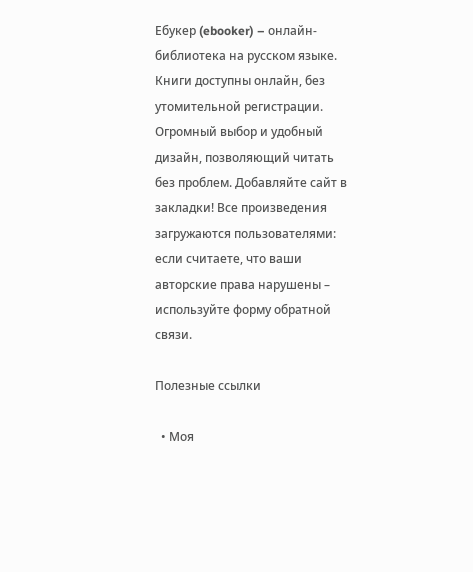Ебукер (ebooker) – онлайн-библиотека на русском языке. Книги доступны онлайн, без утомительной регистрации. Огромный выбор и удобный дизайн, позволяющий читать без проблем. Добавляйте сайт в закладки! Все произведения загружаются пользователями: если считаете, что ваши авторские права нарушены – используйте форму обратной связи.

Полезные ссылки

  • Моя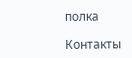полка

Контакты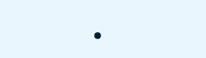•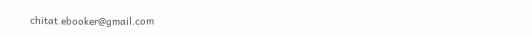chitat.ebooker@gmail.com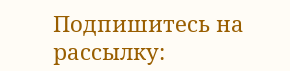Подпишитесь на рассылку: